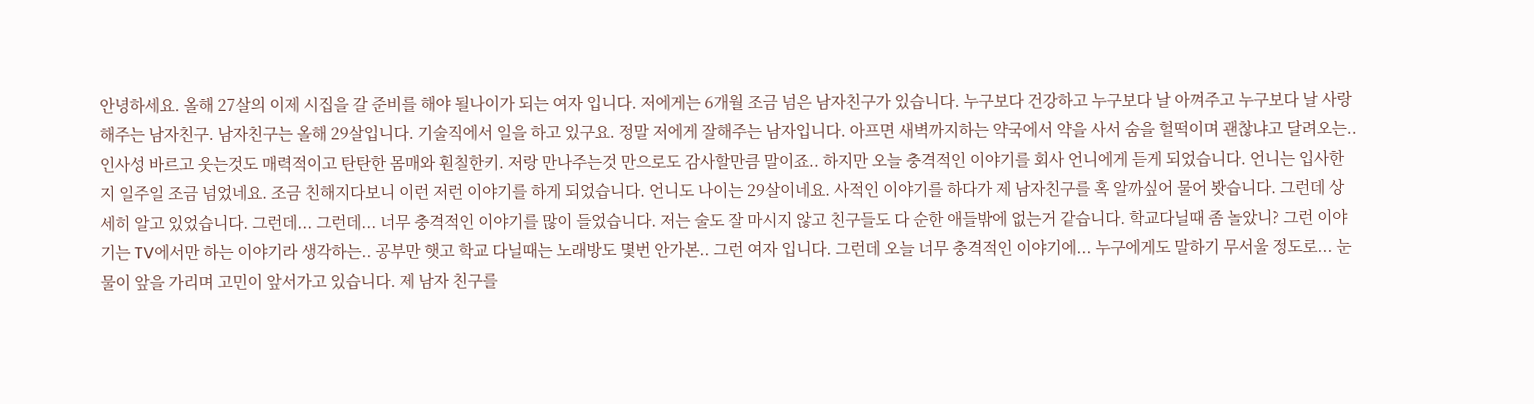안녕하세요. 올해 27살의 이제 시집을 갈 준비를 해야 될나이가 되는 여자 입니다. 저에게는 6개월 조금 넘은 남자친구가 있습니다. 누구보다 건강하고 누구보다 날 아껴주고 누구보다 날 사랑해주는 남자친구. 남자친구는 올해 29살입니다. 기술직에서 일을 하고 있구요. 정말 저에게 잘해주는 남자입니다. 아프면 새벽까지하는 약국에서 약을 사서 숨을 헐떡이며 괜찮냐고 달려오는.. 인사성 바르고 웃는것도 매력적이고 탄탄한 몸매와 훤칠한키. 저랑 만나주는것 만으로도 감사할만큼 말이죠.. 하지만 오늘 충격적인 이야기를 회사 언니에게 듣게 되었습니다. 언니는 입사한지 일주일 조금 넘었네요. 조금 친해지다보니 이런 저런 이야기를 하게 되었습니다. 언니도 나이는 29살이네요. 사적인 이야기를 하다가 제 남자친구를 혹 알까싶어 물어 봣습니다. 그런데 상세히 알고 있었습니다. 그런데... 그런데... 너무 충격적인 이야기를 많이 들었습니다. 저는 술도 잘 마시지 않고 친구들도 다 순한 애들밖에 없는거 같습니다. 학교다닐때 좀 놀았니? 그런 이야기는 TV에서만 하는 이야기라 생각하는.. 공부만 햇고 학교 다닐때는 노래방도 몇번 안가본.. 그런 여자 입니다. 그런데 오늘 너무 충격적인 이야기에... 누구에게도 말하기 무서울 정도로... 눈물이 앞을 가리며 고민이 앞서가고 있습니다. 제 남자 친구를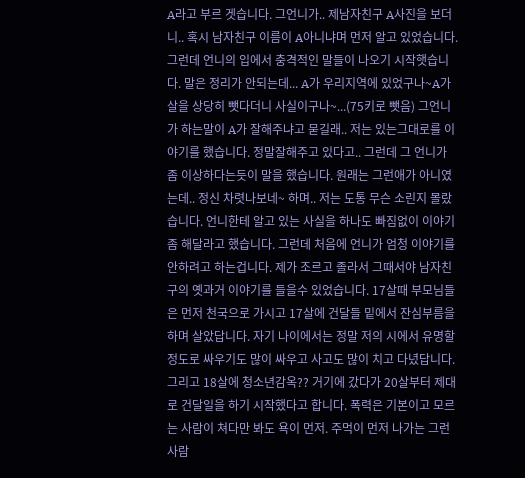A라고 부르 겟습니다. 그언니가.. 제남자친구 A사진을 보더니.. 혹시 남자친구 이름이 A아니냐며 먼저 알고 있었습니다. 그런데 언니의 입에서 충격적인 말들이 나오기 시작햇습니다. 말은 정리가 안되는데... A가 우리지역에 있었구나~A가 살을 상당히 뺏다더니 사실이구나~...(75키로 뺏음) 그언니가 하는말이 A가 잘해주냐고 묻길래.. 저는 있는그대로를 이야기를 했습니다. 정말잘해주고 있다고.. 그런데 그 언니가 좀 이상하다는듯이 말을 했습니다. 원래는 그런애가 아니였는데.. 정신 차렷나보네~ 하며.. 저는 도통 무슨 소린지 몰랐습니다. 언니한테 알고 있는 사실을 하나도 빠짐없이 이야기좀 해달라고 했습니다. 그런데 처음에 언니가 엄청 이야기를 안하려고 하는겁니다. 제가 조르고 졸라서 그때서야 남자친구의 옛과거 이야기를 들을수 있었습니다. 17살때 부모님들은 먼저 천국으로 가시고 17살에 건달들 밑에서 잔심부름을 하며 살았답니다. 자기 나이에서는 정말 저의 시에서 유명할정도로 싸우기도 많이 싸우고 사고도 많이 치고 다녔답니다. 그리고 18살에 청소년감옥?? 거기에 갔다가 20살부터 제대로 건달일을 하기 시작했다고 합니다. 폭력은 기본이고 모르는 사람이 쳐다만 봐도 욕이 먼저. 주먹이 먼저 나가는 그런 사람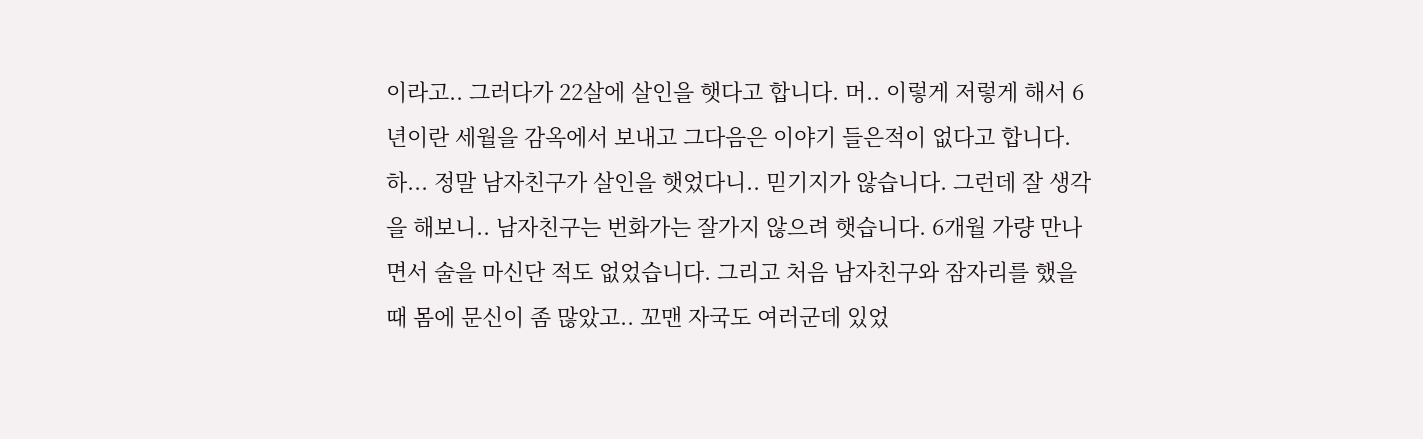이라고.. 그러다가 22살에 살인을 햇다고 합니다. 머.. 이렇게 저렇게 해서 6년이란 세월을 감옥에서 보내고 그다음은 이야기 들은적이 없다고 합니다. 하... 정말 남자친구가 살인을 햇었다니.. 믿기지가 않습니다. 그런데 잘 생각을 해보니.. 남자친구는 번화가는 잘가지 않으려 햇습니다. 6개월 가량 만나면서 술을 마신단 적도 없었습니다. 그리고 처음 남자친구와 잠자리를 했을때 몸에 문신이 좀 많았고.. 꼬맨 자국도 여러군데 있었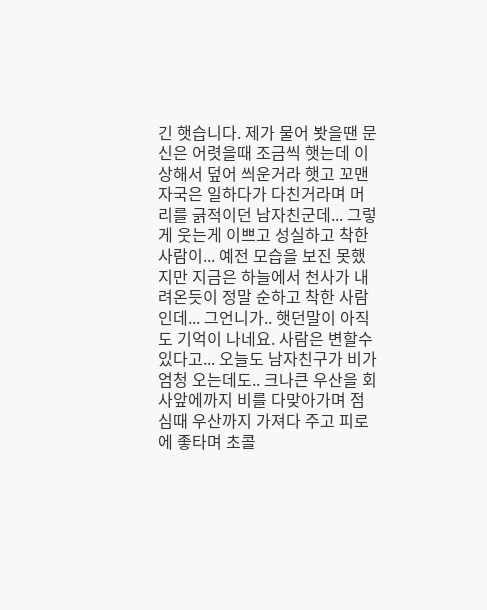긴 햇습니다. 제가 물어 봣을땐 문신은 어렷을때 조금씩 햇는데 이상해서 덮어 씌운거라 햇고 꼬맨 자국은 일하다가 다친거라며 머리를 긁적이던 남자친군데... 그렇게 웃는게 이쁘고 성실하고 착한사람이... 예전 모습을 보진 못했지만 지금은 하늘에서 천사가 내려온듯이 정말 순하고 착한 사람인데... 그언니가.. 햇던말이 아직도 기억이 나네요. 사람은 변할수 있다고... 오늘도 남자친구가 비가 엄청 오는데도.. 크나큰 우산을 회사앞에까지 비를 다맞아가며 점심때 우산까지 가져다 주고 피로에 좋타며 초콜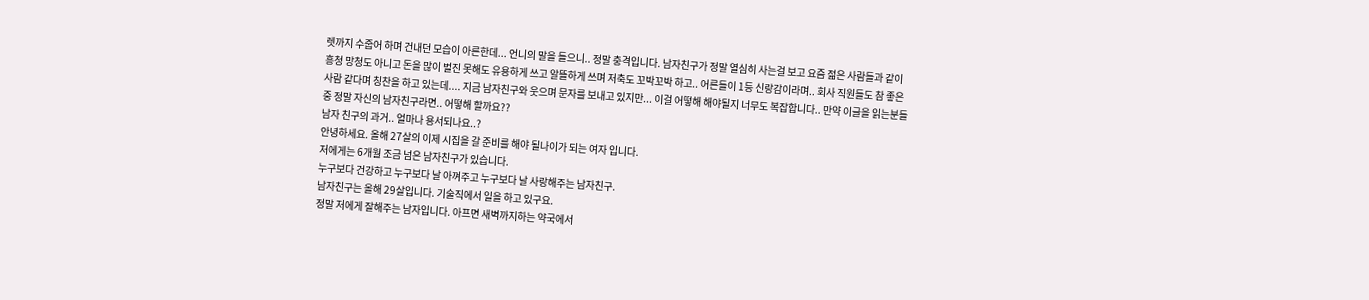렛까지 수줍어 하며 건내던 모습이 아른한데... 언니의 말을 들으니.. 정말 충격입니다. 남자친구가 정말 열심히 사는걸 보고 요즘 젊은 사람들과 같이 흥청 망청도 아니고 돈을 많이 벌진 못해도 유용하게 쓰고 알뜰하게 쓰며 저축도 꼬박꼬박 하고.. 어른들이 1등 신랑감이라며.. 회사 직원들도 참 좋은 사람 같다며 칭찬을 하고 있는데.... 지금 남자친구와 웃으며 문자를 보내고 있지만... 이걸 어떻해 해야될지 너무도 복잡합니다.. 만약 이글을 읽는분들중 정말 자신의 남자친구라면.. 어떻해 할까요??
남자 친구의 과거.. 얼마나 용서되나요..?
안녕하세요. 올해 27살의 이제 시집을 갈 준비를 해야 될나이가 되는 여자 입니다.
저에게는 6개월 조금 넘은 남자친구가 있습니다.
누구보다 건강하고 누구보다 날 아껴주고 누구보다 날 사랑해주는 남자친구.
남자친구는 올해 29살입니다. 기술직에서 일을 하고 있구요.
정말 저에게 잘해주는 남자입니다. 아프면 새벽까지하는 약국에서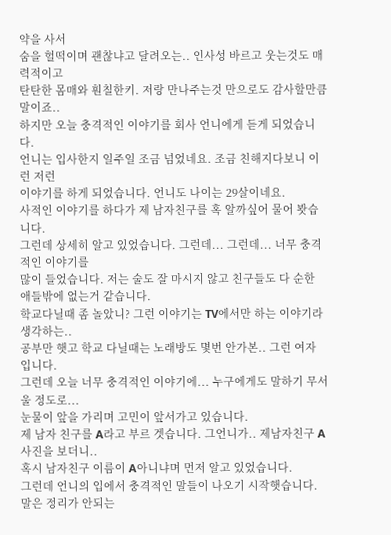약을 사서
숨을 헐떡이며 괜찮냐고 달려오는.. 인사성 바르고 웃는것도 매력적이고
탄탄한 몸매와 훤칠한키. 저랑 만나주는것 만으로도 감사할만큼 말이죠..
하지만 오늘 충격적인 이야기를 회사 언니에게 듣게 되었습니다.
언니는 입사한지 일주일 조금 넘었네요. 조금 친해지다보니 이런 저런
이야기를 하게 되었습니다. 언니도 나이는 29살이네요.
사적인 이야기를 하다가 제 남자친구를 혹 알까싶어 물어 봣습니다.
그런데 상세히 알고 있었습니다. 그런데... 그런데... 너무 충격적인 이야기를
많이 들었습니다. 저는 술도 잘 마시지 않고 친구들도 다 순한 애들밖에 없는거 같습니다.
학교다닐때 좀 놀았니? 그런 이야기는 TV에서만 하는 이야기라 생각하는..
공부만 햇고 학교 다닐때는 노래방도 몇번 안가본.. 그런 여자 입니다.
그런데 오늘 너무 충격적인 이야기에... 누구에게도 말하기 무서울 정도로...
눈물이 앞을 가리며 고민이 앞서가고 있습니다.
제 남자 친구를 A라고 부르 겟습니다. 그언니가.. 제남자친구 A사진을 보더니..
혹시 남자친구 이름이 A아니냐며 먼저 알고 있었습니다.
그런데 언니의 입에서 충격적인 말들이 나오기 시작햇습니다.
말은 정리가 안되는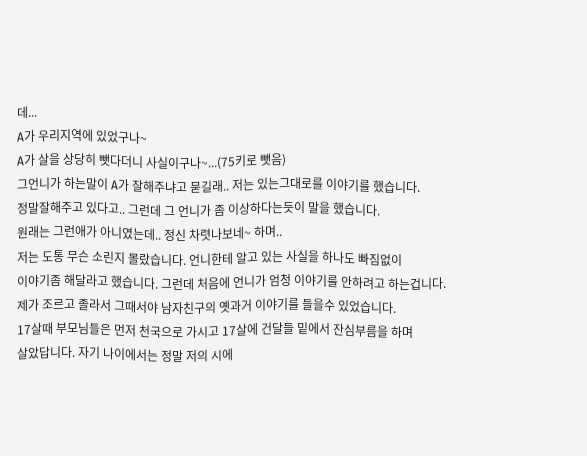데...
A가 우리지역에 있었구나~
A가 살을 상당히 뺏다더니 사실이구나~...(75키로 뺏음)
그언니가 하는말이 A가 잘해주냐고 묻길래.. 저는 있는그대로를 이야기를 했습니다.
정말잘해주고 있다고.. 그런데 그 언니가 좀 이상하다는듯이 말을 했습니다.
원래는 그런애가 아니였는데.. 정신 차렷나보네~ 하며..
저는 도통 무슨 소린지 몰랐습니다. 언니한테 알고 있는 사실을 하나도 빠짐없이
이야기좀 해달라고 했습니다. 그런데 처음에 언니가 엄청 이야기를 안하려고 하는겁니다.
제가 조르고 졸라서 그때서야 남자친구의 옛과거 이야기를 들을수 있었습니다.
17살때 부모님들은 먼저 천국으로 가시고 17살에 건달들 밑에서 잔심부름을 하며
살았답니다. 자기 나이에서는 정말 저의 시에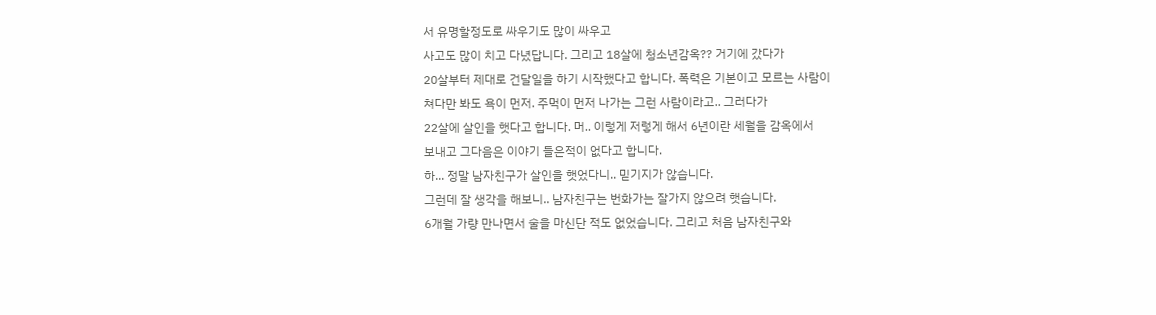서 유명할정도로 싸우기도 많이 싸우고
사고도 많이 치고 다녔답니다. 그리고 18살에 청소년감옥?? 거기에 갔다가
20살부터 제대로 건달일을 하기 시작했다고 합니다. 폭력은 기본이고 모르는 사람이
쳐다만 봐도 욕이 먼저. 주먹이 먼저 나가는 그런 사람이라고.. 그러다가
22살에 살인을 햇다고 합니다. 머.. 이렇게 저렇게 해서 6년이란 세월을 감옥에서
보내고 그다음은 이야기 들은적이 없다고 합니다.
하... 정말 남자친구가 살인을 햇었다니.. 믿기지가 않습니다.
그런데 잘 생각을 해보니.. 남자친구는 번화가는 잘가지 않으려 햇습니다.
6개월 가량 만나면서 술을 마신단 적도 없었습니다. 그리고 처음 남자친구와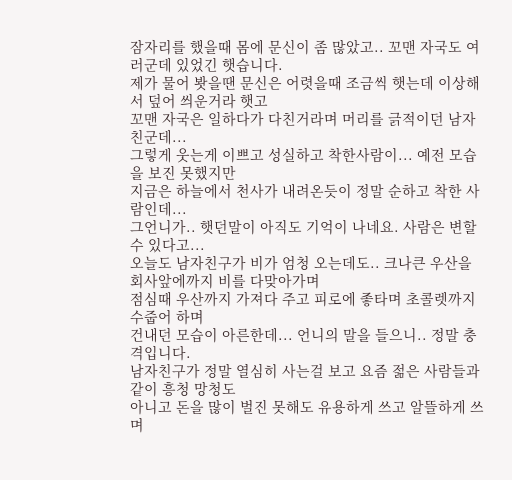잠자리를 했을때 몸에 문신이 좀 많았고.. 꼬맨 자국도 여러군데 있었긴 햇습니다.
제가 물어 봣을땐 문신은 어렷을때 조금씩 햇는데 이상해서 덮어 씌운거라 햇고
꼬맨 자국은 일하다가 다친거라며 머리를 긁적이던 남자친군데...
그렇게 웃는게 이쁘고 성실하고 착한사람이... 예전 모습을 보진 못했지만
지금은 하늘에서 천사가 내려온듯이 정말 순하고 착한 사람인데...
그언니가.. 햇던말이 아직도 기억이 나네요. 사람은 변할수 있다고...
오늘도 남자친구가 비가 엄청 오는데도.. 크나큰 우산을 회사앞에까지 비를 다맞아가며
점심때 우산까지 가져다 주고 피로에 좋타며 초콜렛까지 수줍어 하며
건내던 모습이 아른한데... 언니의 말을 들으니.. 정말 충격입니다.
남자친구가 정말 열심히 사는걸 보고 요즘 젊은 사람들과 같이 흥청 망청도
아니고 돈을 많이 벌진 못해도 유용하게 쓰고 알뜰하게 쓰며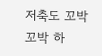저축도 꼬박꼬박 하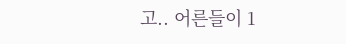고.. 어른들이 1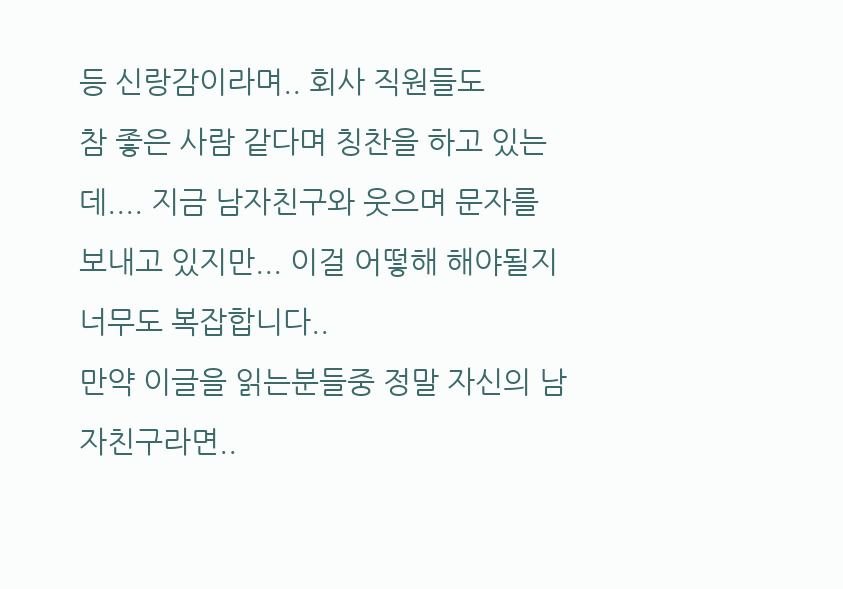등 신랑감이라며.. 회사 직원들도
참 좋은 사람 같다며 칭찬을 하고 있는데.... 지금 남자친구와 웃으며 문자를
보내고 있지만... 이걸 어떻해 해야될지 너무도 복잡합니다..
만약 이글을 읽는분들중 정말 자신의 남자친구라면..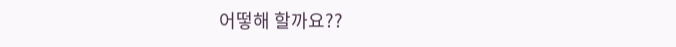어떻해 할까요??